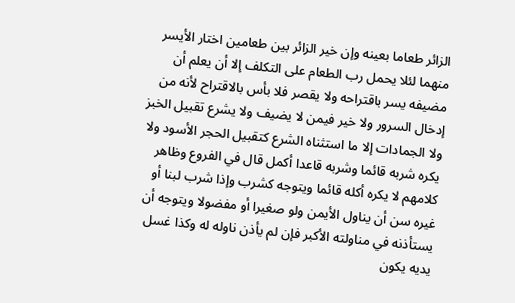الزائر طعاما بعينه وإن خير الزائر بين طعامين اختار الأيسر منهما لئلا يحمل رب الطعام على التكلف إلا أن يعلم أن مضيفه يسر باقتراحه ولا يقصر فلا بأس بالاقتراح لأنه من إدخال السرور ولا خير فيمن لا يضيف ولا يشرع تقبيل الخبز ولا الجمادات إلا ما استثناه الشرع كتقبيل الحجر الأسود ولا يكره شربه قائما وشربه قاعدا أكمل قال في الفروع وظاهر كلامهم لا يكره أكله قائما ويتوجه كشرب وإذا شرب لبنا أو غيره سن أن يناول الأيمن ولو صغيرا أو مفضولا ويتوجه أن يستأذنه في مناولته الأكبر فإن لم يأذن ناوله له وكذا غسل يديه يكون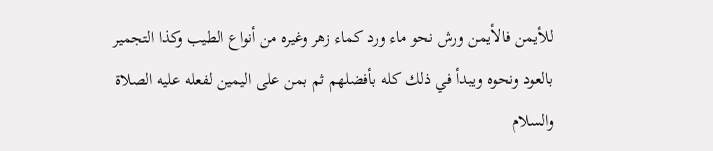للأيمن فالأيمن ورش نحو ماء ورد كماء زهر وغيره من أنواع الطيب وكذا التجمير بالعود ونحوه ويبدأ في ذلك كله بأفضلهم ثم بمن على اليمين لفعله عليه الصلاة والسلام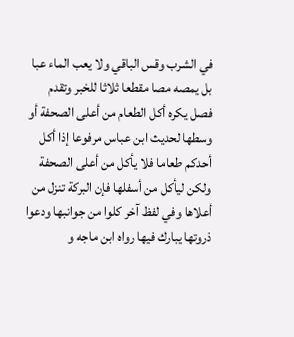في الشرب وقس الباقي ولا يعب الماء عبا بل يمصه مصا مقطعا ثلاثا للخبر وتقدم فصل يكره أكل الطعام من أعلى الصحفة أو وسطها لحديث ابن عباس مرفوعا إذا أكل أحدكم طعاما فلا يأكل من أعلى الصحفة ولكن ليأكل من أسفلها فإن البركة تنزل من أعلاها وفي لفظ آخر كلوا من جوانبها ودعوا ذروتها يبارك فيها رواه ابن ماجه و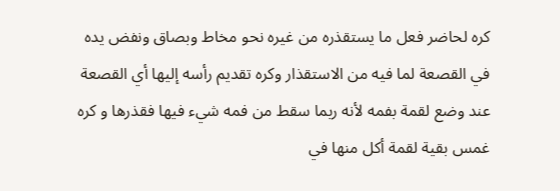كره لحاضر فعل ما يستقذره من غيره نحو مخاط وبصاق ونفض يده في القصعة لما فيه من الاستقذار وكره تقديم رأسه إليها أي القصعة عند وضع لقمة بفمه لأنه ربما سقط من فمه شيء فيها فقذرها و كره غمس بقية لقمة أكل منها في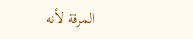المرقة لأنه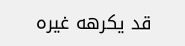قد يكرهه غيره